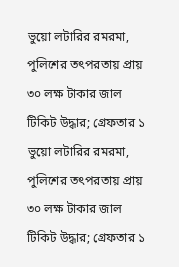ভুয়ো লটারির রমরমা, পুলিশের তৎপরতায় প্রায় ৩০ লক্ষ টাকার জাল টিকিট উদ্ধার; গ্রেফতার ১
ভুয়ো লটারির রমরমা, পুলিশের তৎপরতায় প্রায় ৩০ লক্ষ টাকার জাল টিকিট উদ্ধার; গ্রেফতার ১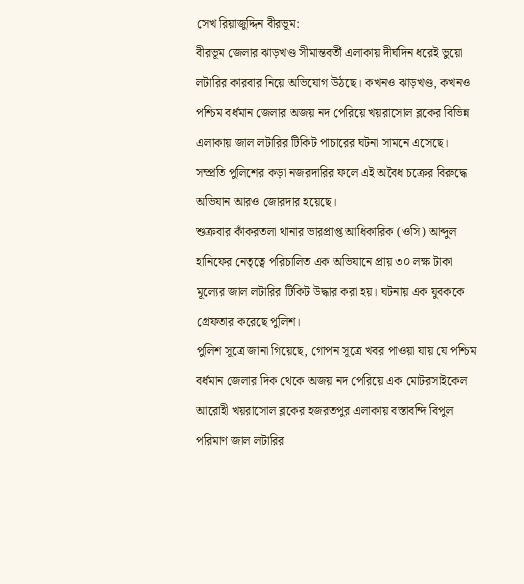সেখ রিয়াজুদ্দিন বীরভূম:
বীরভূম জেলার ঝাড়খণ্ড সীমান্তবর্তী এলাকায় দীর্ঘদিন ধরেই ভুয়ো লটারির কারবার নিয়ে অভিযোগ উঠছে। কখনও ঝাড়খণ্ড, কখনও পশ্চিম বর্ধমান জেলার অজয় নদ পেরিয়ে খয়রাসোল ব্লকের বিভিন্ন এলাকায় জাল লটারির টিকিট পাচারের ঘটনা সামনে এসেছে। সম্প্রতি পুলিশের কড়া নজরদারির ফলে এই অবৈধ চক্রের বিরুদ্ধে অভিযান আরও জোরদার হয়েছে।
শুক্রবার কাঁকরতলা থানার ভারপ্রাপ্ত আধিকারিক (ওসি) আব্দুল হানিফের নেতৃত্বে পরিচালিত এক অভিযানে প্রায় ৩০ লক্ষ টাকা মূল্যের জাল লটারির টিকিট উদ্ধার করা হয়। ঘটনায় এক যুবককে গ্রেফতার করেছে পুলিশ।
পুলিশ সূত্রে জানা গিয়েছে, গোপন সূত্রে খবর পাওয়া যায় যে পশ্চিম বর্ধমান জেলার দিক থেকে অজয় নদ পেরিয়ে এক মোটরসাইকেল আরোহী খয়রাসোল ব্লকের হজরতপুর এলাকায় বস্তাবন্দি বিপুল পরিমাণ জাল লটারির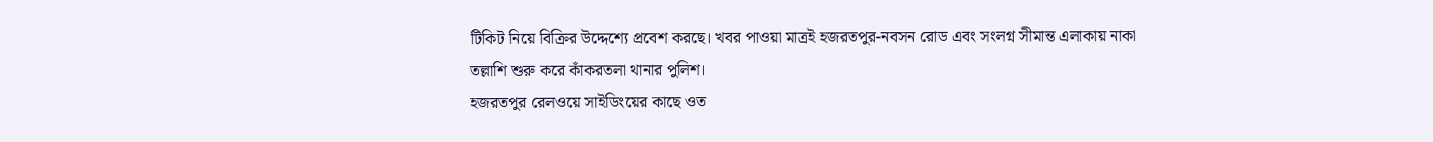টিকিট নিয়ে বিক্রির উদ্দেশ্যে প্রবেশ করছে। খবর পাওয়া মাত্রই হজরতপুর-নবসন রোড এবং সংলগ্ন সীমান্ত এলাকায় নাকা তল্লাশি শুরু করে কাঁকরতলা থানার পুলিশ।
হজরতপুর রেলওয়ে সাইডিংয়ের কাছে ওত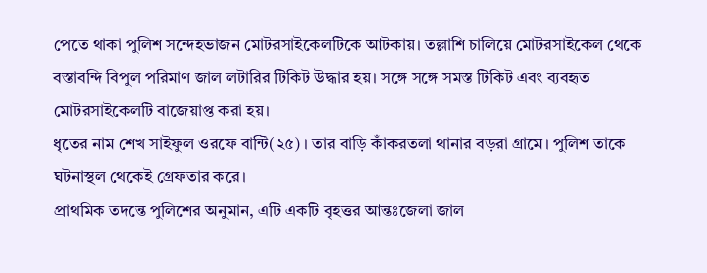পেতে থাকা পুলিশ সন্দেহভাজন মোটরসাইকেলটিকে আটকায়। তল্লাশি চালিয়ে মোটরসাইকেল থেকে বস্তাবন্দি বিপুল পরিমাণ জাল লটারির টিকিট উদ্ধার হয়। সঙ্গে সঙ্গে সমস্ত টিকিট এবং ব্যবহৃত মোটরসাইকেলটি বাজেয়াপ্ত করা হয়।
ধৃতের নাম শেখ সাইফুল ওরফে বান্টি(২৫) । তার বাড়ি কাঁকরতলা থানার বড়রা গ্রামে। পুলিশ তাকে ঘটনাস্থল থেকেই গ্রেফতার করে।
প্রাথমিক তদন্তে পুলিশের অনুমান, এটি একটি বৃহত্তর আন্তঃজেলা জাল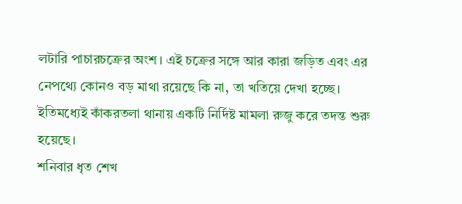লটারি পাচারচক্রের অংশ। এই চক্রের সঙ্গে আর কারা জড়িত এবং এর নেপথ্যে কোনও বড় মাথা রয়েছে কি না, তা খতিয়ে দেখা হচ্ছে। ইতিমধ্যেই কাঁকরতলা থানায় একটি নির্দিষ্ট মামলা রুজু করে তদন্ত শুরু হয়েছে।
শনিবার ধৃত শেখ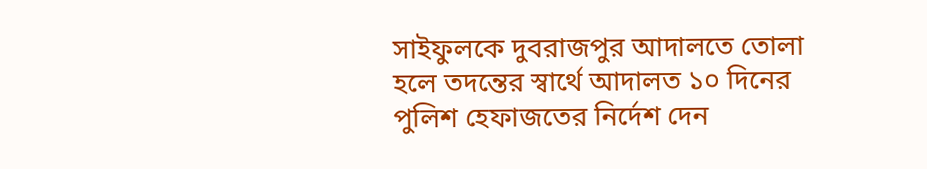সাইফুলকে দুবরাজপুর আদালতে তোলা হলে তদন্তের স্বার্থে আদালত ১০ দিনের পুলিশ হেফাজতের নির্দেশ দেন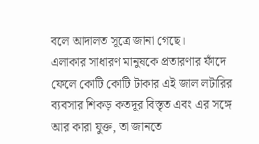বলে আদালত সূত্রে জানা গেছে।
এলাকার সাধারণ মানুষকে প্রতারণার ফাঁদে ফেলে কোটি কোটি টাকার এই জাল লটারির ব্যবসার শিকড় কতদূর বিস্তৃত এবং এর সঙ্গে আর কারা যুক্ত, তা জানতে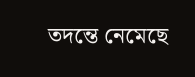তদন্তে নেমেছে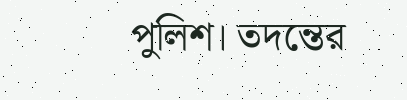পুলিশ। তদন্তের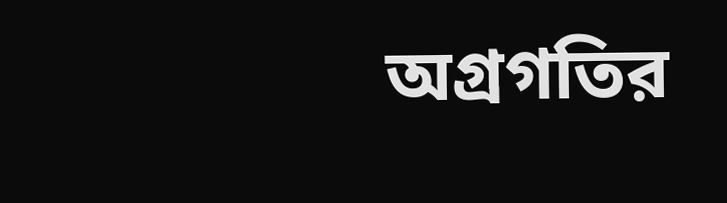অগ্রগতির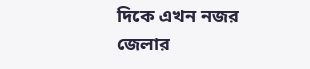দিকে এখন নজর জেলার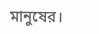মানুষের।